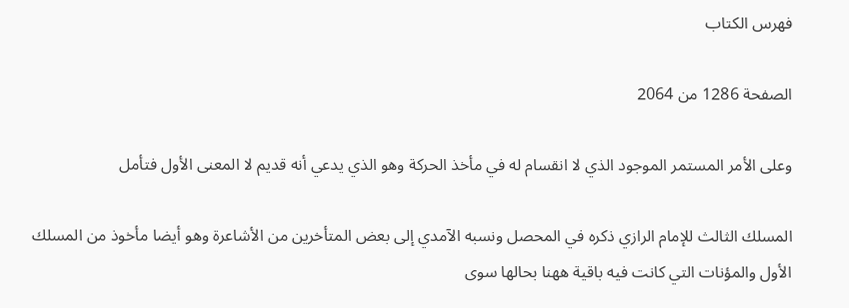فهرس الكتاب

الصفحة 1286 من 2064

وعلى الأمر المستمر الموجود الذي لا انقسام له في مأخذ الحركة وهو الذي يدعي أنه قديم لا المعنى الأول فتأمل

المسلك الثالث للإمام الرازي ذكره في المحصل ونسبه الآمدي إلى بعض المتأخرين من الأشاعرة وهو أيضا مأخوذ من المسلك الأول والمؤنات التي كانت فيه باقية ههنا بحالها سوى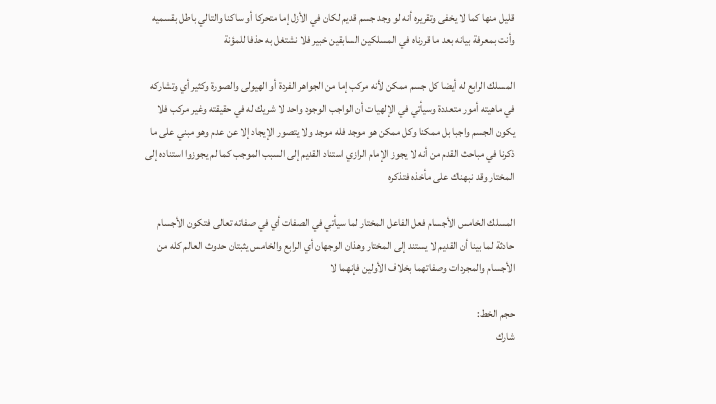قليل منها كما لا يخفى وتقريره أنه لو وجد جسم قديم لكان في الأزل إما متحركا أو ساكنا والتالي باطل بقسميه وأنت بمعرفة بيانه بعد ما قررناه في المسلكين السابقين خبير فلا نشتغل به حذفا للمؤنة

المسلك الرابع له أيضا كل جسم ممكن لأنه مركب إما من الجواهر الفردة أو الهيولى والصورة وكثير أي وتشاركه في ماهيته أمور متعددة وسيأتي في الإلهيات أن الواجب الوجود واحد لا شريك له في حقيقته وغير مركب فلا يكون الجسم واجبا بل ممكنا وكل ممكن هو موجد فله موجد ولا يتصور الإيجاد إلا عن عدم وهو مبني على ما ذكرنا في مباحث القدم من أنه لا يجوز الإمام الرازي استناد القديم إلى السبب الموجب كما لم يجوزوا استناده إلى المختار وقد نبهناك على مأخذه فتذكره

المسلك الخامس الأجسام فعل الفاعل المختار لما سيأتي في الصفات أي في صفاته تعالى فتكون الأجسام حادثة لما بينا أن القديم لا يستند إلى المختار وهذان الوجهان أي الرابع والخامس يثبتان حدوث العالم كله من الأجسام والمجردات وصفاتهما بخلاف الأولين فإنهما لا

حجم الخط:
شارك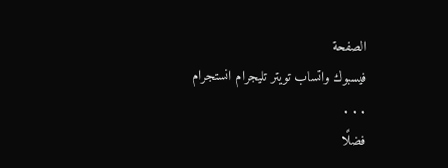الصفحة
فيسبوك واتساب تويتر تليجرام انستجرام
. . .
فضلًا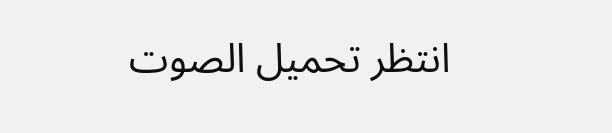انتظر تحميل الصوت